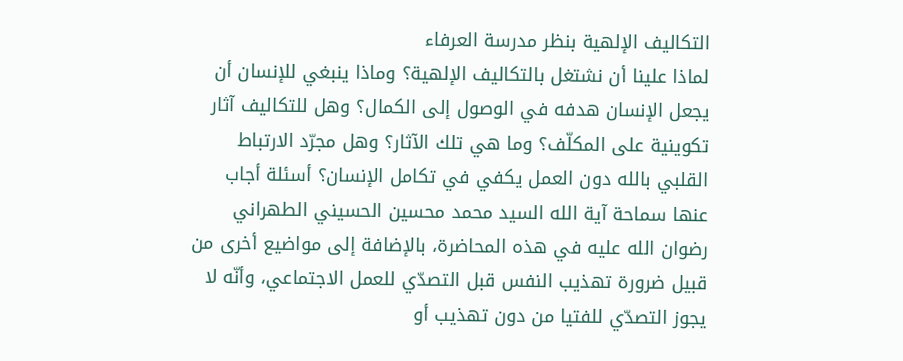التكاليف الإلهية بنظر مدرسة العرفاء
لماذا علينا أن نشتغل بالتكاليف الإلهية؟ وماذا ينبغي للإنسان أن يجعل الإنسان هدفه في الوصول إلى الكمال؟ وهل للتكاليف آثار تكوينية على المكلّف؟ وما هي تلك الآثار؟ وهل مجرّد الارتباط القلبي بالله دون العمل يكفي في تكامل الإنسان؟ أسئلة أجاب عنها سماحة آية الله السيد محمد محسين الحسيني الطهراني رضوان الله عليه في هذه المحاضرة، بالإضافة إلى مواضيع أخرى من قبيل ضرورة تهذيب النفس قبل التصدّي للعمل الاجتماعي، وأنّه لا يجوز التصدّي للفتيا من دون تهذيب أو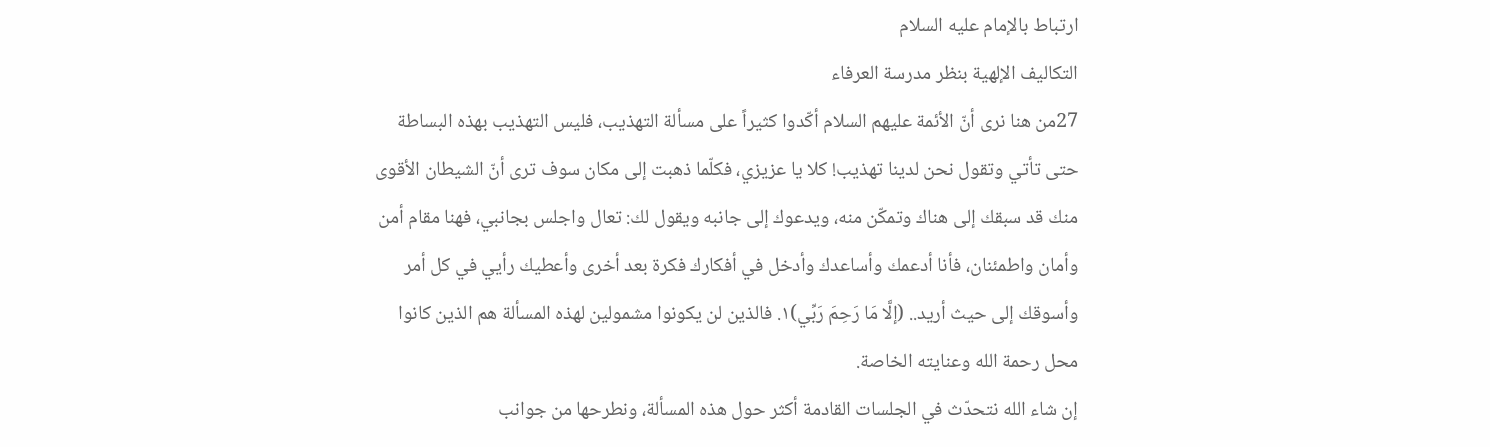ارتباط بالإمام عليه السلام
التكاليف الإلهية بنظر مدرسة العرفاء
27من هنا نرى أنّ الأئمة عليهم السلام أكّدوا كثيراً على مسألة التهذيب، فليس التهذيب بهذه البساطة حتى تأتي وتقول نحن لدينا تهذيب! كلا يا عزيزي، فكلّما ذهبت إلى مكان سوف ترى أنّ الشيطان الأقوى منك قد سبقك إلى هناك وتمكّن منه، ويدعوك إلى جانبه ويقول لك: تعال واجلس بجانبي، فهنا مقام أمن وأمان واطمئنان، فأنا أدعمك وأساعدك وأدخل في أفكارك فكرة بعد أخرى وأعطيك رأيي في كل أمر وأسوقك إلى حيث أريد.. (إلَّا مَا رَحِمَ رَبِّي)۱. فالذين لن يكونوا مشمولين لهذه المسألة هم الذين كانوا محل رحمة الله وعنايته الخاصة.
إن شاء الله نتحدّث في الجلسات القادمة أكثر حول هذه المسألة، ونطرحها من جوانب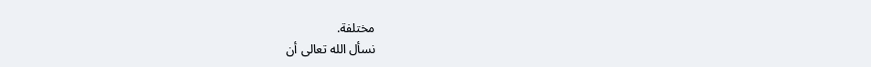مختلفة.
نسأل الله تعالى أن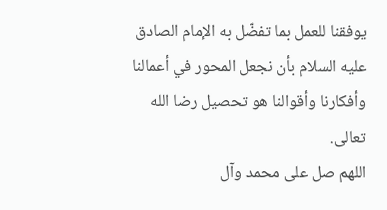يوفقنا للعمل بما تفضّل به الإمام الصادق عليه السلام بأن نجعل المحور في أعمالنا وأفكارنا وأقوالنا هو تحصيل رضا الله تعالى.
اللهم صل على محمد وآل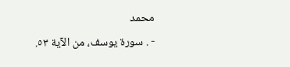محمد
- . سورة يوسف، من الآية ٥٣.